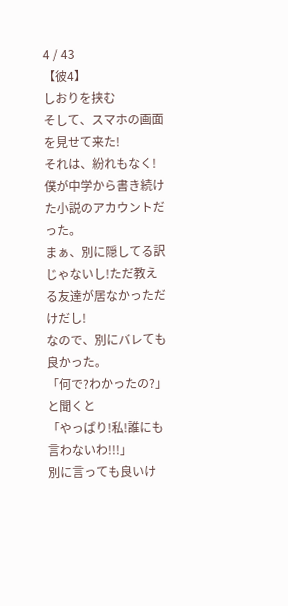4 / 43
【彼4】
しおりを挟む
そして、スマホの画面を見せて来た!
それは、紛れもなく!
僕が中学から書き続けた小説のアカウントだった。
まぁ、別に隠してる訳じゃないし!ただ教える友達が居なかっただけだし!
なので、別にバレても良かった。
「何で?わかったの?」と聞くと
「やっぱり!私!誰にも言わないわ!!!」
別に言っても良いけ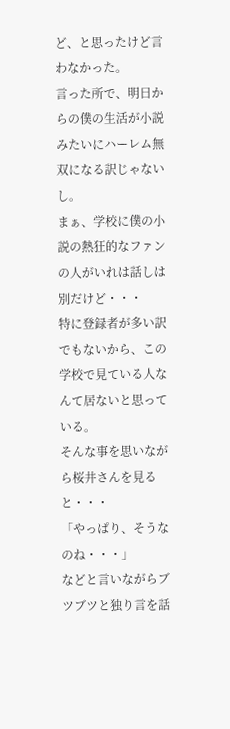ど、と思ったけど言わなかった。
言った所で、明日からの僕の生活が小説みたいにハーレム無双になる訳じゃないし。
まぁ、学校に僕の小説の熱狂的なファンの人がいれは話しは別だけど・・・
特に登録者が多い訳でもないから、この学校で見ている人なんて居ないと思っている。
そんな事を思いながら桜井さんを見ると・・・
「やっぱり、そうなのね・・・」
などと言いながらブツブツと独り言を話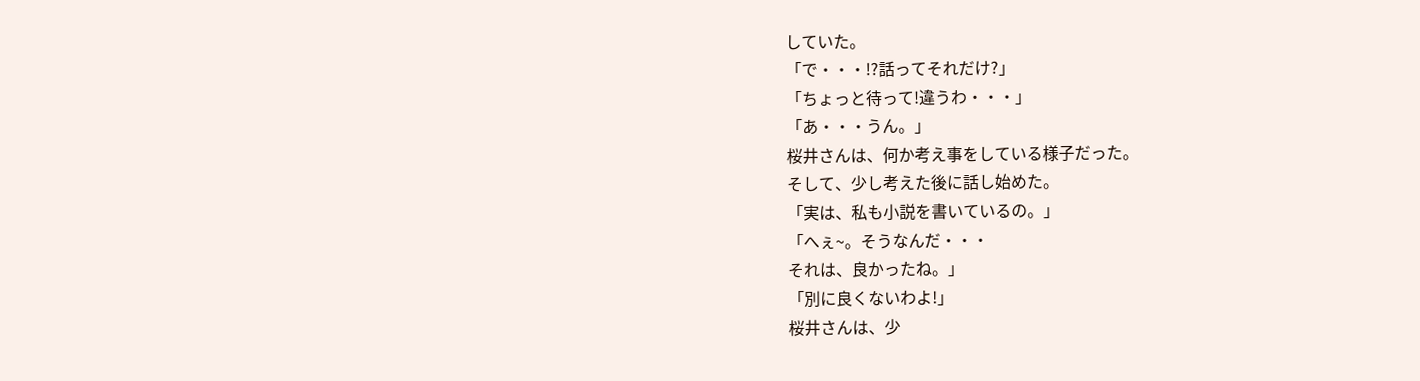していた。
「で・・・!?話ってそれだけ?」
「ちょっと待って!違うわ・・・」
「あ・・・うん。」
桜井さんは、何か考え事をしている様子だった。
そして、少し考えた後に話し始めた。
「実は、私も小説を書いているの。」
「へぇ~。そうなんだ・・・
それは、良かったね。」
「別に良くないわよ!」
桜井さんは、少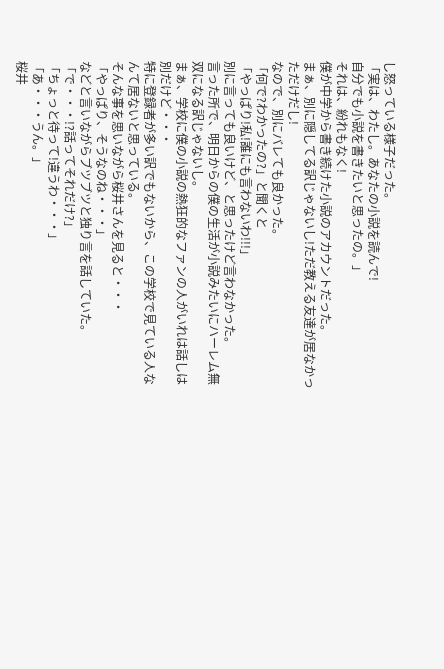し怒っている様子だった。
「実は、わたし。あなたの小説を読んで!
自分でも小説を書きたいと思ったの。」
それは、紛れもなく!
僕が中学から書き続けた小説のアカウントだった。
まぁ、別に隠してる訳じゃないし!ただ教える友達が居なかっただけだし!
なので、別にバレても良かった。
「何で?わかったの?」と聞くと
「やっぱり!私!誰にも言わないわ!!!」
別に言っても良いけど、と思ったけど言わなかった。
言った所で、明日からの僕の生活が小説みたいにハーレム無双になる訳じゃないし。
まぁ、学校に僕の小説の熱狂的なファンの人がいれは話しは別だけど・・・
特に登録者が多い訳でもないから、この学校で見ている人なんて居ないと思っている。
そんな事を思いながら桜井さんを見ると・・・
「やっぱり、そうなのね・・・」
などと言いながらブツブツと独り言を話していた。
「で・・・!?話ってそれだけ?」
「ちょっと待って!違うわ・・・」
「あ・・・うん。」
桜井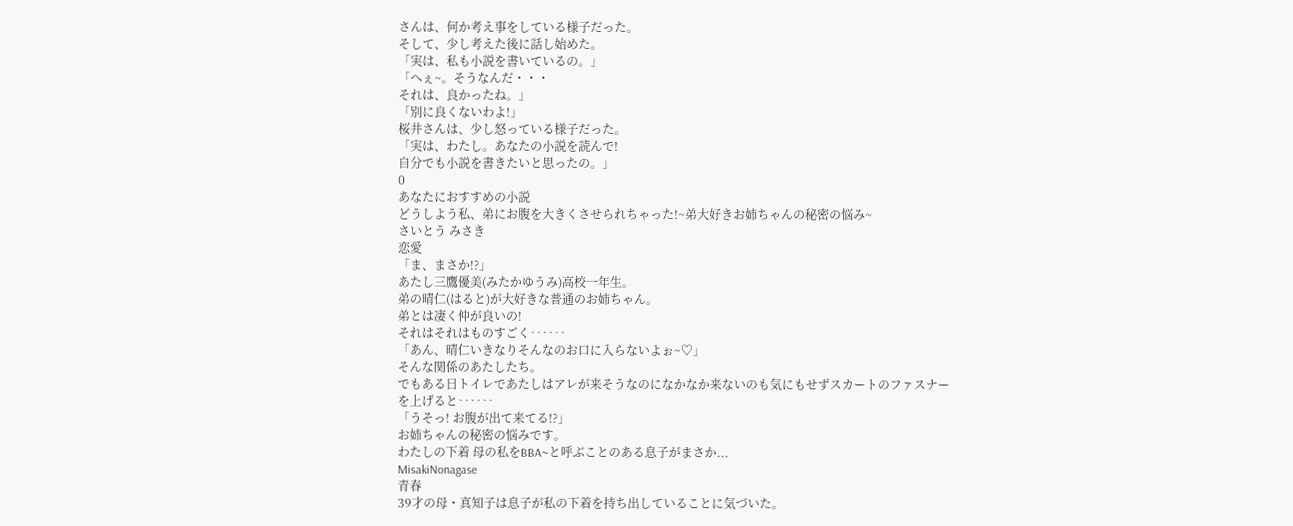さんは、何か考え事をしている様子だった。
そして、少し考えた後に話し始めた。
「実は、私も小説を書いているの。」
「へぇ~。そうなんだ・・・
それは、良かったね。」
「別に良くないわよ!」
桜井さんは、少し怒っている様子だった。
「実は、わたし。あなたの小説を読んで!
自分でも小説を書きたいと思ったの。」
0
あなたにおすすめの小説
どうしよう私、弟にお腹を大きくさせられちゃった!~弟大好きお姉ちゃんの秘密の悩み~
さいとう みさき
恋愛
「ま、まさか!?」
あたし三鷹優美(みたかゆうみ)高校一年生。
弟の晴仁(はると)が大好きな普通のお姉ちゃん。
弟とは凄く仲が良いの!
それはそれはものすごく‥‥‥
「あん、晴仁いきなりそんなのお口に入らないよぉ~♡」
そんな関係のあたしたち。
でもある日トイレであたしはアレが来そうなのになかなか来ないのも気にもせずスカートのファスナーを上げると‥‥‥
「うそっ! お腹が出て来てる!?」
お姉ちゃんの秘密の悩みです。
わたしの下着 母の私をBBA~と呼ぶことのある息子がまさか...
MisakiNonagase
青春
39才の母・真知子は息子が私の下着を持ち出していることに気づいた。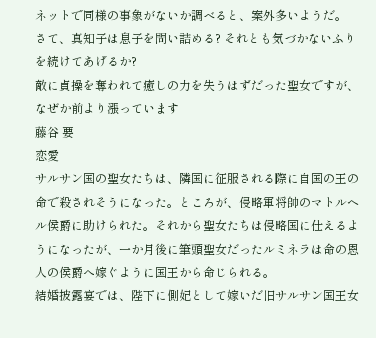ネットで同様の事象がないか調べると、案外多いようだ。
さて、真知子は息子を問い詰める? それとも気づかないふりを続けてあげるか?
敵に貞操を奪われて癒しの力を失うはずだった聖女ですが、なぜか前より漲っています
藤谷 要
恋愛
サルサン国の聖女たちは、隣国に征服される際に自国の王の命で殺されそうになった。ところが、侵略軍将帥のマトルヘル侯爵に助けられた。それから聖女たちは侵略国に仕えるようになったが、一か月後に筆頭聖女だったルミネラは命の恩人の侯爵へ嫁ぐように国王から命じられる。
結婚披露宴では、陛下に側妃として嫁いだ旧サルサン国王女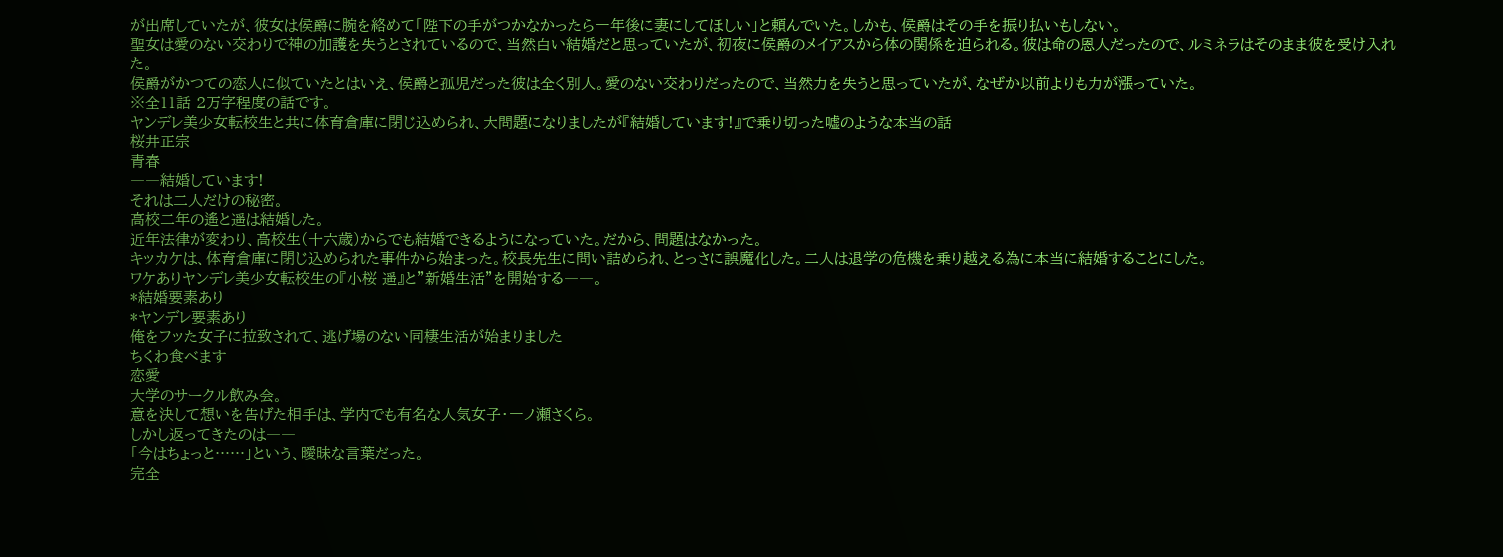が出席していたが、彼女は侯爵に腕を絡めて「陛下の手がつかなかったら一年後に妻にしてほしい」と頼んでいた。しかも、侯爵はその手を振り払いもしない。
聖女は愛のない交わりで神の加護を失うとされているので、当然白い結婚だと思っていたが、初夜に侯爵のメイアスから体の関係を迫られる。彼は命の恩人だったので、ルミネラはそのまま彼を受け入れた。
侯爵がかつての恋人に似ていたとはいえ、侯爵と孤児だった彼は全く別人。愛のない交わりだったので、当然力を失うと思っていたが、なぜか以前よりも力が漲っていた。
※全11話 2万字程度の話です。
ヤンデレ美少女転校生と共に体育倉庫に閉じ込められ、大問題になりましたが『結婚しています!』で乗り切った嘘のような本当の話
桜井正宗
青春
――結婚しています!
それは二人だけの秘密。
高校二年の遙と遥は結婚した。
近年法律が変わり、高校生(十六歳)からでも結婚できるようになっていた。だから、問題はなかった。
キッカケは、体育倉庫に閉じ込められた事件から始まった。校長先生に問い詰められ、とっさに誤魔化した。二人は退学の危機を乗り越える為に本当に結婚することにした。
ワケありヤンデレ美少女転校生の『小桜 遥』と”新婚生活”を開始する――。
*結婚要素あり
*ヤンデレ要素あり
俺をフッた女子に拉致されて、逃げ場のない同棲生活が始まりました
ちくわ食べます
恋愛
大学のサークル飲み会。
意を決して想いを告げた相手は、学内でも有名な人気女子・一ノ瀬さくら。
しかし返ってきたのは――
「今はちょっと……」という、曖昧な言葉だった。
完全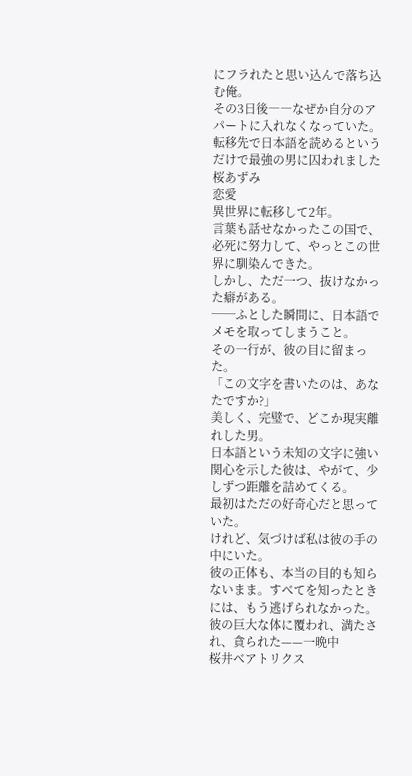にフラれたと思い込んで落ち込む俺。
その3日後――なぜか自分のアパートに入れなくなっていた。
転移先で日本語を読めるというだけで最強の男に囚われました
桜あずみ
恋愛
異世界に転移して2年。
言葉も話せなかったこの国で、必死に努力して、やっとこの世界に馴染んできた。
しかし、ただ一つ、抜けなかった癖がある。
──ふとした瞬間に、日本語でメモを取ってしまうこと。
その一行が、彼の目に留まった。
「この文字を書いたのは、あなたですか?」
美しく、完璧で、どこか現実離れした男。
日本語という未知の文字に強い関心を示した彼は、やがて、少しずつ距離を詰めてくる。
最初はただの好奇心だと思っていた。
けれど、気づけば私は彼の手の中にいた。
彼の正体も、本当の目的も知らないまま。すべてを知ったときには、もう逃げられなかった。
彼の巨大な体に覆われ、満たされ、貪られた——一晩中
桜井ベアトリクス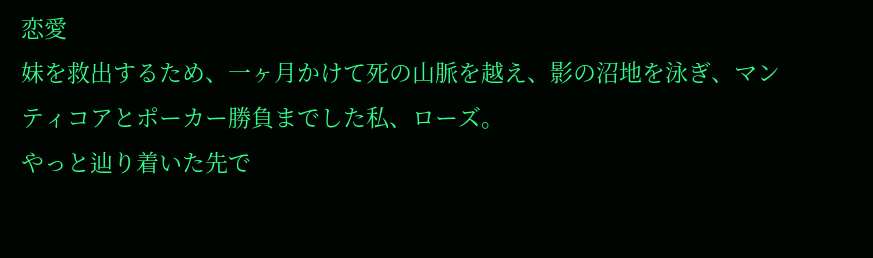恋愛
妹を救出するため、一ヶ月かけて死の山脈を越え、影の沼地を泳ぎ、マンティコアとポーカー勝負までした私、ローズ。
やっと辿り着いた先で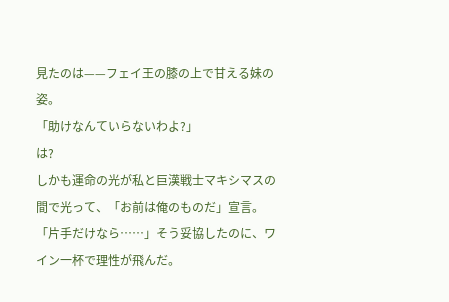見たのは——フェイ王の膝の上で甘える妹の姿。
「助けなんていらないわよ?」
は?
しかも運命の光が私と巨漢戦士マキシマスの間で光って、「お前は俺のものだ」宣言。
「片手だけなら……」そう妥協したのに、ワイン一杯で理性が飛んだ。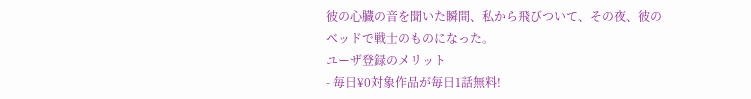彼の心臓の音を聞いた瞬間、私から飛びついて、その夜、彼のベッドで戦士のものになった。
ユーザ登録のメリット
- 毎日¥0対象作品が毎日1話無料!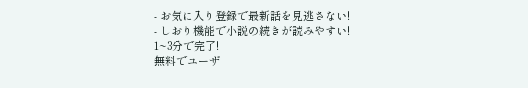- お気に入り登録で最新話を見逃さない!
- しおり機能で小説の続きが読みやすい!
1~3分で完了!
無料でユーザ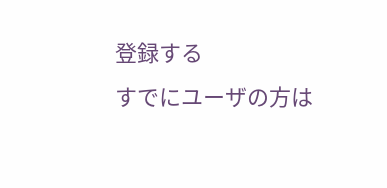登録する
すでにユーザの方は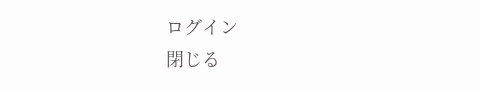ログイン
閉じる